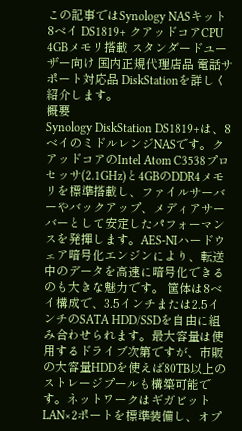この記事ではSynology NASキット 8ベイ DS1819+ クアッドコアCPU 4GBメモリ搭載 スタンダードユーザー向け 国内正規代理店品 電話サポート対応品 DiskStationを詳しく紹介します。
概要
Synology DiskStation DS1819+は、8ベイのミドルレンジNASです。クアッドコアのIntel Atom C3538プロセッサ(2.1GHz)と4GBのDDR4メモリを標準搭載し、ファイルサーバーやバックアップ、メディアサーバーとして安定したパフォーマンスを発揮します。AES-NIハードウェア暗号化エンジンにより、転送中のデータを高速に暗号化できるのも大きな魅力です。 筐体は8ベイ構成で、3.5インチまたは2.5インチのSATA HDD/SSDを自由に組み合わせられます。最大容量は使用するドライブ次第ですが、市販の大容量HDDを使えば80TB以上のストレージプールも構築可能です。ネットワークはギガビットLAN×2ポートを標準装備し、オプ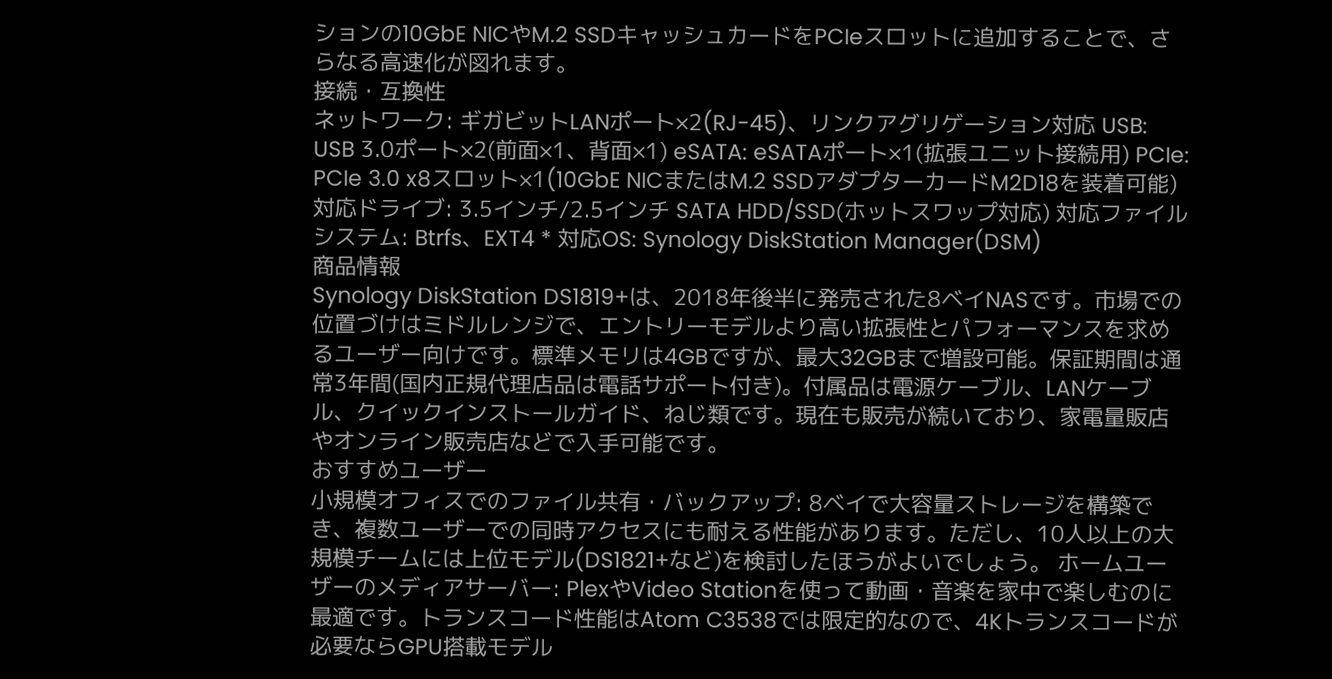ションの10GbE NICやM.2 SSDキャッシュカードをPCIeスロットに追加することで、さらなる高速化が図れます。
接続・互換性
ネットワーク: ギガビットLANポート×2(RJ-45)、リンクアグリゲーション対応 USB: USB 3.0ポート×2(前面×1、背面×1) eSATA: eSATAポート×1(拡張ユニット接続用) PCIe: PCIe 3.0 x8スロット×1(10GbE NICまたはM.2 SSDアダプターカードM2D18を装着可能) 対応ドライブ: 3.5インチ/2.5インチ SATA HDD/SSD(ホットスワップ対応) 対応ファイルシステム: Btrfs、EXT4 * 対応OS: Synology DiskStation Manager(DSM)
商品情報
Synology DiskStation DS1819+は、2018年後半に発売された8ベイNASです。市場での位置づけはミドルレンジで、エントリーモデルより高い拡張性とパフォーマンスを求めるユーザー向けです。標準メモリは4GBですが、最大32GBまで増設可能。保証期間は通常3年間(国内正規代理店品は電話サポート付き)。付属品は電源ケーブル、LANケーブル、クイックインストールガイド、ねじ類です。現在も販売が続いており、家電量販店やオンライン販売店などで入手可能です。
おすすめユーザー
小規模オフィスでのファイル共有・バックアップ: 8ベイで大容量ストレージを構築でき、複数ユーザーでの同時アクセスにも耐える性能があります。ただし、10人以上の大規模チームには上位モデル(DS1821+など)を検討したほうがよいでしょう。 ホームユーザーのメディアサーバー: PlexやVideo Stationを使って動画・音楽を家中で楽しむのに最適です。トランスコード性能はAtom C3538では限定的なので、4Kトランスコードが必要ならGPU搭載モデル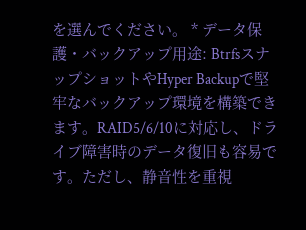を選んでください。 * データ保護・バックアップ用途: BtrfsスナップショットやHyper Backupで堅牢なバックアップ環境を構築できます。RAID5/6/10に対応し、ドライブ障害時のデータ復旧も容易です。ただし、静音性を重視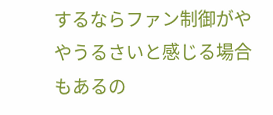するならファン制御がややうるさいと感じる場合もあるの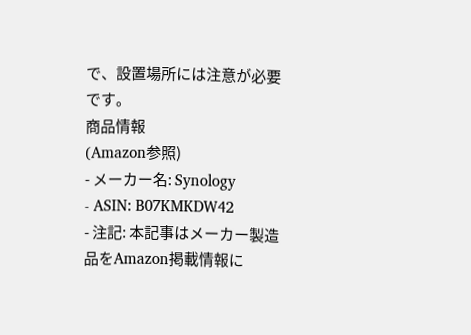で、設置場所には注意が必要です。
商品情報
(Amazon参照)
- メーカー名: Synology
- ASIN: B07KMKDW42
- 注記: 本記事はメーカー製造品をAmazon掲載情報に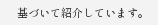基づいて紹介しています。